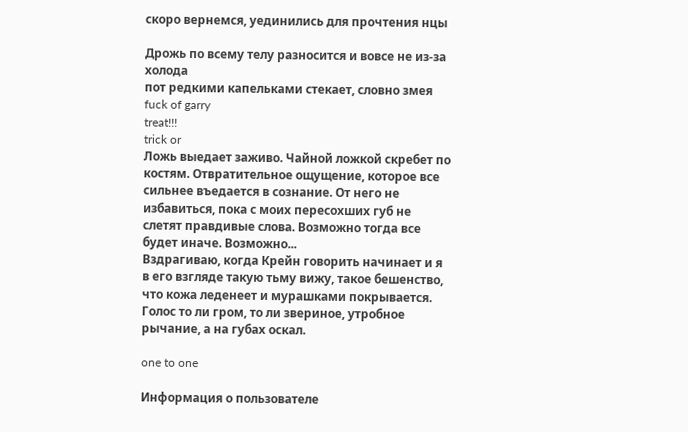скоро вернемся, уединились для прочтения нцы

Дрожь по всему телу разносится и вовсе не из-за холода
пот редкими капельками стекает, словно змея
fuck of garry
treat!!!
trick or
Ложь выедает заживо. Чайной ложкой скребет по костям. Отвратительное ощущение, которое все сильнее въедается в сознание. От него не избавиться, пока с моих пересохших губ не слетят правдивые слова. Возможно тогда все будет иначе. Возможно...
Вздрагиваю, когда Крейн говорить начинает и я в его взгляде такую тьму вижу, такое бешенство, что кожа леденеет и мурашками покрывается. Голос то ли гром, то ли звериное, утробное рычание, а на губах оскал.

one to one

Информация о пользователе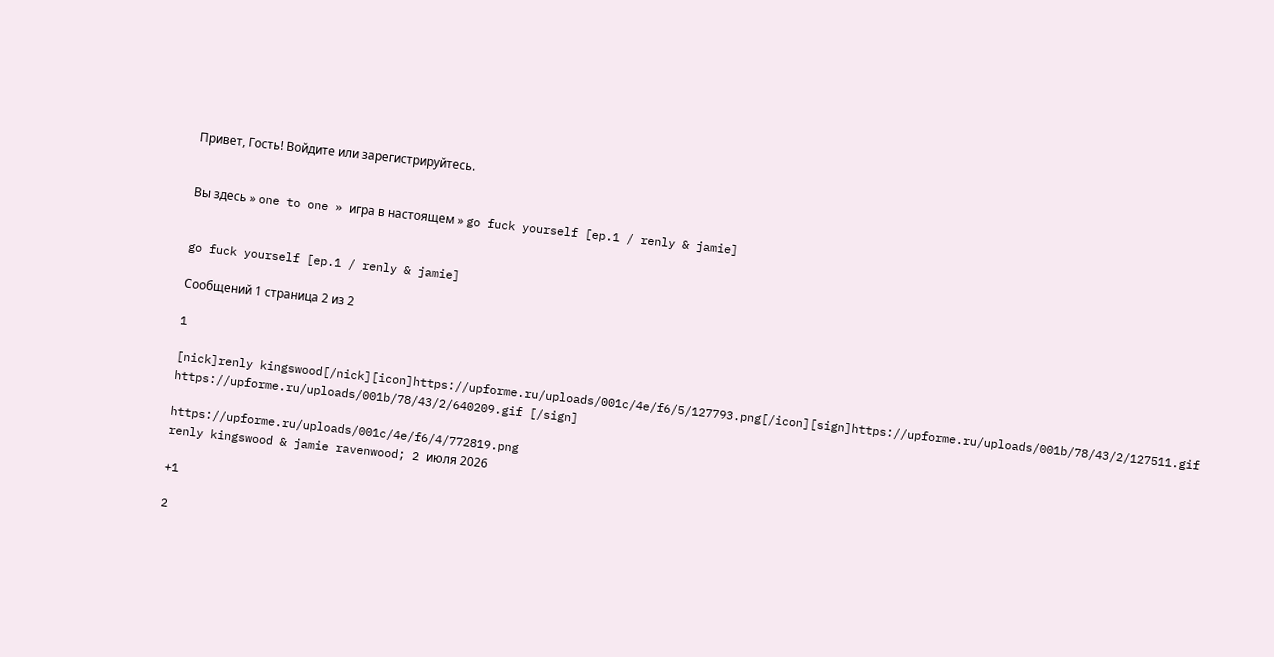Привет, Гость! Войдите или зарегистрируйтесь.


Вы здесь » one to one » игра в настоящем » go fuck yourself [ep.1 / renly & jamie]


go fuck yourself [ep.1 / renly & jamie]

Сообщений 1 страница 2 из 2

1

[nick]renly kingswood[/nick][icon]https://upforme.ru/uploads/001c/4e/f6/5/127793.png[/icon][sign]https://upforme.ru/uploads/001b/78/43/2/127511.gif https://upforme.ru/uploads/001b/78/43/2/640209.gif [/sign]

https://upforme.ru/uploads/001c/4e/f6/4/772819.png
renly kingswood & jamie ravenwood; 2 июля 2026

+1

2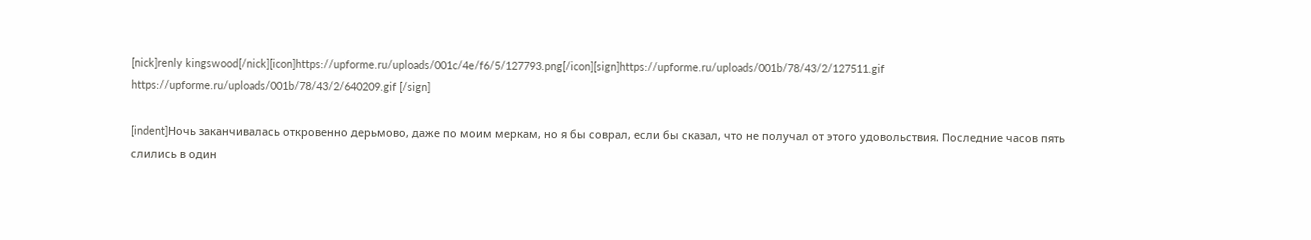[nick]renly kingswood[/nick][icon]https://upforme.ru/uploads/001c/4e/f6/5/127793.png[/icon][sign]https://upforme.ru/uploads/001b/78/43/2/127511.gif https://upforme.ru/uploads/001b/78/43/2/640209.gif [/sign]

[indent]Ночь заканчивалась откровенно дерьмово, даже по моим меркам, но я бы соврал, если бы сказал, что не получал от этого удовольствия. Последние часов пять слились в один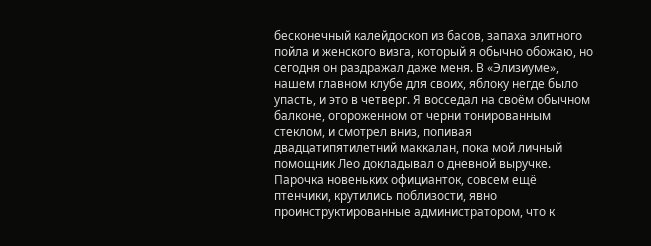бесконечный калейдоскоп из басов, запаха элитного пойла и женского визга, который я обычно обожаю, но сегодня он раздражал даже меня. В «Элизиуме», нашем главном клубе для своих, яблоку негде было упасть, и это в четверг. Я восседал на своём обычном балконе, огороженном от черни тонированным стеклом, и смотрел вниз, попивая двадцатипятилетний маккалан, пока мой личный помощник Лео докладывал о дневной выручке. Парочка новеньких официанток, совсем ещё птенчики, крутились поблизости, явно проинструктированные администратором, что к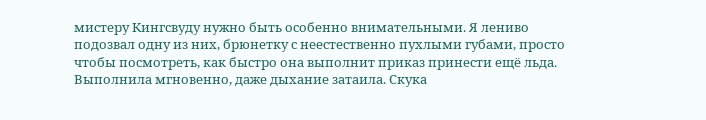мистеру Кингсвуду нужно быть особенно внимательными. Я лениво подозвал одну из них, брюнетку с неестественно пухлыми губами, просто чтобы посмотреть, как быстро она выполнит приказ принести ещё льда. Выполнила мгновенно, даже дыхание затаила. Скука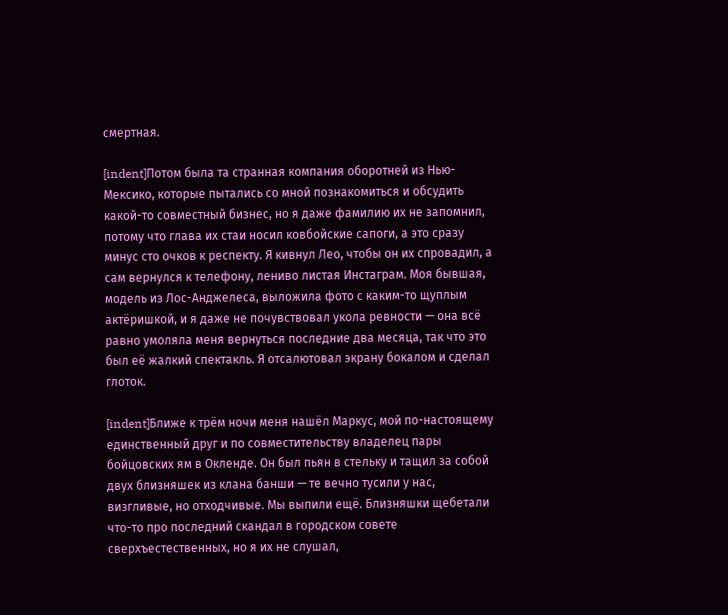смертная.

[indent]Потом была та странная компания оборотней из Нью-Мексико, которые пытались со мной познакомиться и обсудить какой-то совместный бизнес, но я даже фамилию их не запомнил, потому что глава их стаи носил ковбойские сапоги, а это сразу минус сто очков к респекту. Я кивнул Лео, чтобы он их спровадил, а сам вернулся к телефону, лениво листая Инстаграм. Моя бывшая, модель из Лос-Анджелеса, выложила фото с каким-то щуплым актёришкой, и я даже не почувствовал укола ревности — она всё равно умоляла меня вернуться последние два месяца, так что это был её жалкий спектакль. Я отсалютовал экрану бокалом и сделал глоток.

[indent]Ближе к трём ночи меня нашёл Маркус, мой по-настоящему единственный друг и по совместительству владелец пары бойцовских ям в Окленде. Он был пьян в стельку и тащил за собой двух близняшек из клана банши — те вечно тусили у нас, визгливые, но отходчивые. Мы выпили ещё. Близняшки щебетали что-то про последний скандал в городском совете сверхъестественных, но я их не слушал,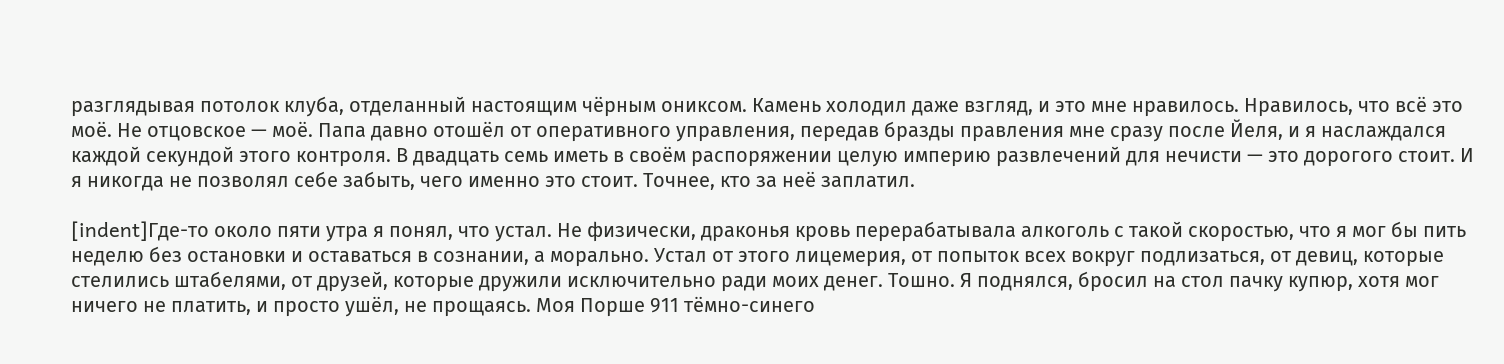разглядывая потолок клуба, отделанный настоящим чёрным ониксом. Камень холодил даже взгляд, и это мне нравилось. Нравилось, что всё это моё. Не отцовское — моё. Папа давно отошёл от оперативного управления, передав бразды правления мне сразу после Йеля, и я наслаждался каждой секундой этого контроля. В двадцать семь иметь в своём распоряжении целую империю развлечений для нечисти — это дорогого стоит. И я никогда не позволял себе забыть, чего именно это стоит. Точнее, кто за неё заплатил.

[indent]Где-то около пяти утра я понял, что устал. Не физически, драконья кровь перерабатывала алкоголь с такой скоростью, что я мог бы пить неделю без остановки и оставаться в сознании, а морально. Устал от этого лицемерия, от попыток всех вокруг подлизаться, от девиц, которые стелились штабелями, от друзей, которые дружили исключительно ради моих денег. Тошно. Я поднялся, бросил на стол пачку купюр, хотя мог ничего не платить, и просто ушёл, не прощаясь. Моя Порше 911 тёмно-синего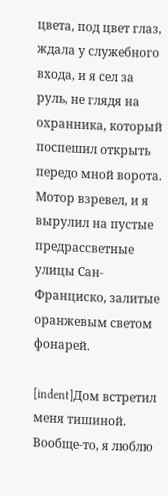цвета, под цвет глаз, ждала у служебного входа, и я сел за руль, не глядя на охранника, который поспешил открыть передо мной ворота. Мотор взревел, и я вырулил на пустые предрассветные улицы Сан-Франциско, залитые оранжевым светом фонарей.

[indent]Дом встретил меня тишиной. Вообще-то, я люблю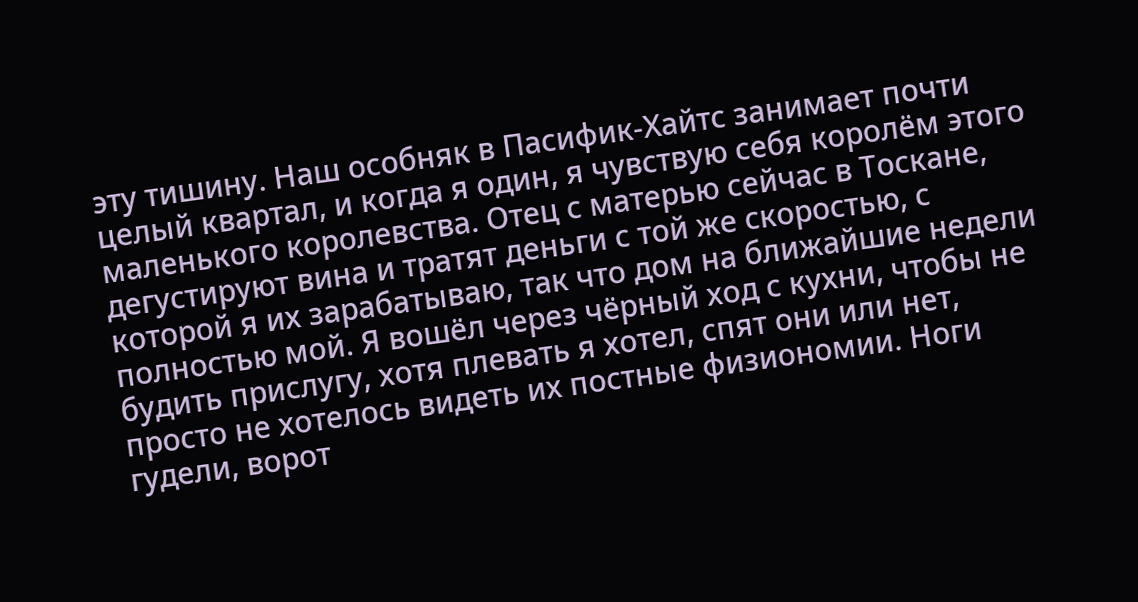эту тишину. Наш особняк в Пасифик-Хайтс занимает почти целый квартал, и когда я один, я чувствую себя королём этого маленького королевства. Отец с матерью сейчас в Тоскане, дегустируют вина и тратят деньги с той же скоростью, с которой я их зарабатываю, так что дом на ближайшие недели полностью мой. Я вошёл через чёрный ход с кухни, чтобы не будить прислугу, хотя плевать я хотел, спят они или нет, просто не хотелось видеть их постные физиономии. Ноги гудели, ворот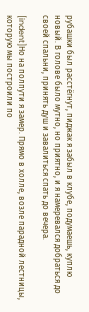рубашки был расстёгнут, пиджак я забыл в клубе, подумаешь, куплю новый. В голове было мутно, но приятно, и я намеревался добраться до своей спальни, принять душ и завалиться спать до вечера.

[indent]Но на полпути я замер. Прямо в холле, возле парадной лестницы, которую мы построили по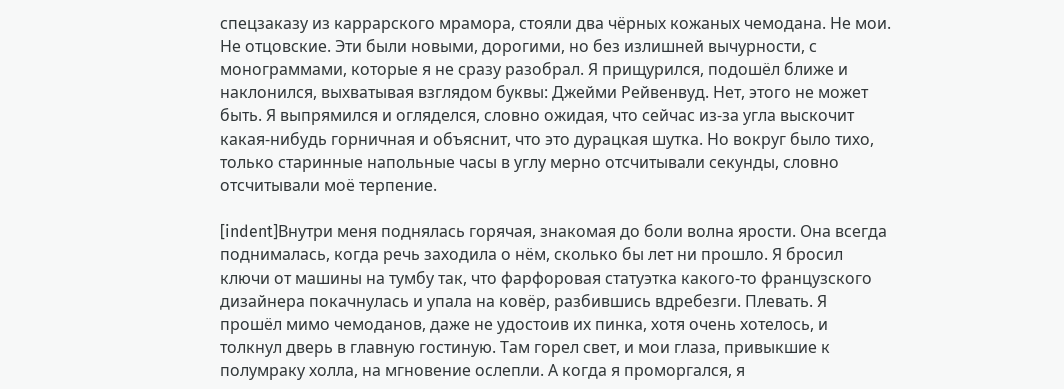спецзаказу из каррарского мрамора, стояли два чёрных кожаных чемодана. Не мои. Не отцовские. Эти были новыми, дорогими, но без излишней вычурности, с монограммами, которые я не сразу разобрал. Я прищурился, подошёл ближе и наклонился, выхватывая взглядом буквы: Джейми Рейвенвуд. Нет, этого не может быть. Я выпрямился и огляделся, словно ожидая, что сейчас из-за угла выскочит какая-нибудь горничная и объяснит, что это дурацкая шутка. Но вокруг было тихо, только старинные напольные часы в углу мерно отсчитывали секунды, словно отсчитывали моё терпение.

[indent]Внутри меня поднялась горячая, знакомая до боли волна ярости. Она всегда поднималась, когда речь заходила о нём, сколько бы лет ни прошло. Я бросил ключи от машины на тумбу так, что фарфоровая статуэтка какого-то французского дизайнера покачнулась и упала на ковёр, разбившись вдребезги. Плевать. Я прошёл мимо чемоданов, даже не удостоив их пинка, хотя очень хотелось, и толкнул дверь в главную гостиную. Там горел свет, и мои глаза, привыкшие к полумраку холла, на мгновение ослепли. А когда я проморгался, я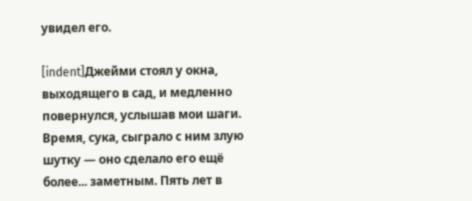увидел его.

[indent]Джейми стоял у окна, выходящего в сад, и медленно повернулся, услышав мои шаги. Время, сука, сыграло с ним злую шутку — оно сделало его ещё более... заметным. Пять лет в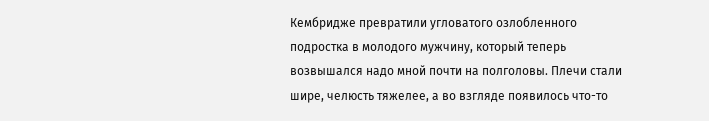Кембридже превратили угловатого озлобленного подростка в молодого мужчину, который теперь возвышался надо мной почти на полголовы. Плечи стали шире, челюсть тяжелее, а во взгляде появилось что-то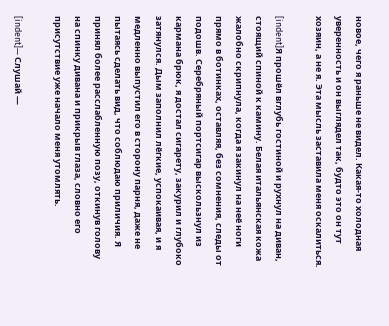новое, чего я раньше не видел. Какая-то холодная уверенность и он выглядел так, будто это он тут хозяин, а не я. Эта мысль заставила меня оскалиться.

[indent]Я прошёл вглубь гостиной и рухнул на диван, стоящий спиной к камину. Белая итальянская кожа жалобно скрипнула, когда я закинул на неё ноги прямо в ботинках, оставляя, без сомнения, следы от подошв. Серебряный портсигар выскользнул из кармана брюк, я достал сигарету, закурил и глубоко затянулся. Дым заполнил лёгкие, успокаивая, и я медленно выпустил его в сторону парня, даже не пытаясь сделать вид, что соблюдаю приличия. Я принял более расслабленную позу, откинув голову на спинку дивана и прикрыв глаза, словно его присутствие уже начало меня утомлять.

[indent]— Слушай —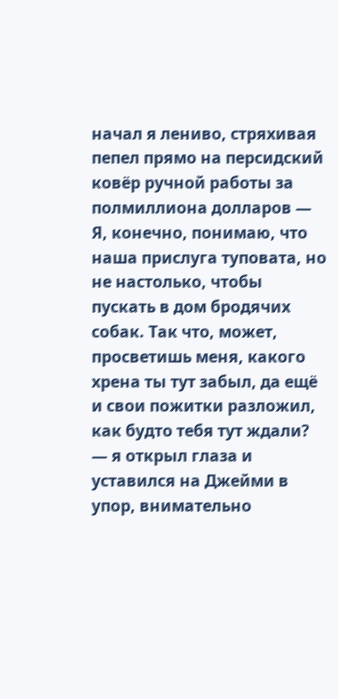начал я лениво, стряхивая пепел прямо на персидский ковёр ручной работы за полмиллиона долларов — Я, конечно, понимаю, что наша прислуга туповата, но не настолько, чтобы пускать в дом бродячих собак. Так что, может, просветишь меня, какого хрена ты тут забыл, да ещё и свои пожитки разложил, как будто тебя тут ждали? — я открыл глаза и уставился на Джейми в упор, внимательно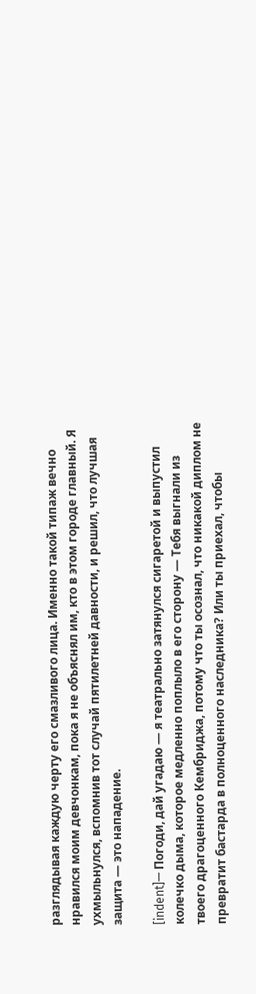разглядывая каждую черту его смазливого лица. Именно такой типаж вечно нравился моим девчонкам, пока я не объяснял им, кто в этом городе главный. Я ухмыльнулся, вспомнив тот случай пятилетней давности, и решил, что лучшая защита — это нападение.

[indent]— Погоди, дай угадаю — я театрально затянулся сигаретой и выпустил колечко дыма, которое медленно поплыло в его сторону — Тебя выгнали из твоего драгоценного Кембриджа, потому что ты осознал, что никакой диплом не превратит бастарда в полноценного наследника? Или ты приехал, чтобы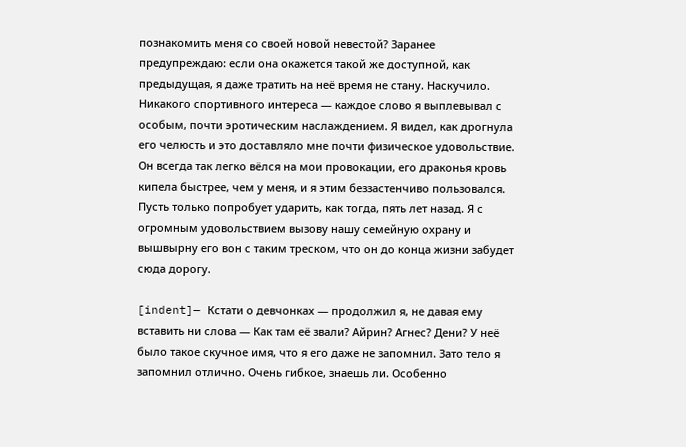познакомить меня со своей новой невестой? Заранее предупреждаю: если она окажется такой же доступной, как предыдущая, я даже тратить на неё время не стану. Наскучило. Никакого спортивного интереса — каждое слово я выплевывал с особым, почти эротическим наслаждением. Я видел, как дрогнула его челюсть и это доставляло мне почти физическое удовольствие. Он всегда так легко вёлся на мои провокации, его драконья кровь кипела быстрее, чем у меня, и я этим беззастенчиво пользовался. Пусть только попробует ударить, как тогда, пять лет назад. Я с огромным удовольствием вызову нашу семейную охрану и вышвырну его вон с таким треском, что он до конца жизни забудет сюда дорогу.

[indent]— Кстати о девчонках — продолжил я, не давая ему вставить ни слова — Как там её звали? Айрин? Агнес? Дени? У неё было такое скучное имя, что я его даже не запомнил. Зато тело я запомнил отлично. Очень гибкое, знаешь ли. Особенно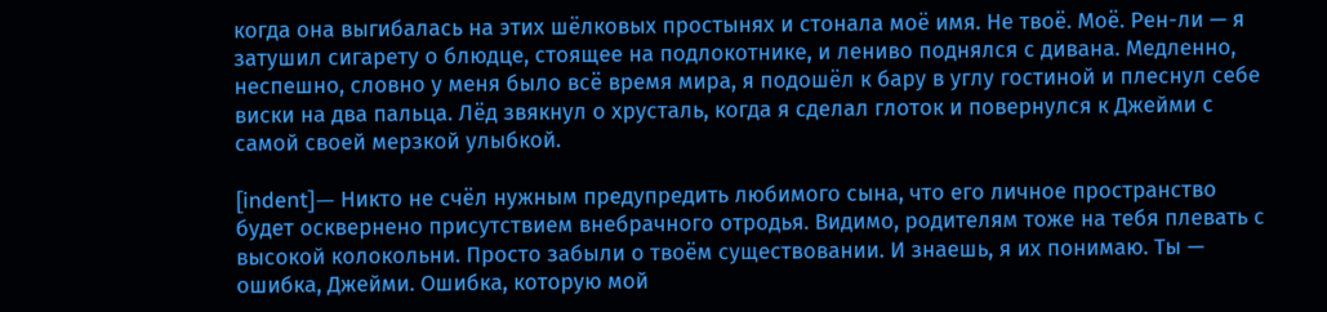когда она выгибалась на этих шёлковых простынях и стонала моё имя. Не твоё. Моё. Рен-ли — я затушил сигарету о блюдце, стоящее на подлокотнике, и лениво поднялся с дивана. Медленно, неспешно, словно у меня было всё время мира, я подошёл к бару в углу гостиной и плеснул себе виски на два пальца. Лёд звякнул о хрусталь, когда я сделал глоток и повернулся к Джейми с самой своей мерзкой улыбкой.

[indent]— Никто не счёл нужным предупредить любимого сына, что его личное пространство будет осквернено присутствием внебрачного отродья. Видимо, родителям тоже на тебя плевать с высокой колокольни. Просто забыли о твоём существовании. И знаешь, я их понимаю. Ты — ошибка, Джейми. Ошибка, которую мой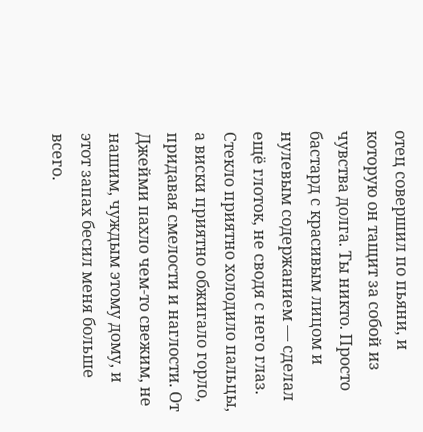отец совершил по пьяни, и которую он тащит за собой из чувства долга. Ты никто. Просто бастард с красивым лицом и нулевым содержанием — сделал ещё глоток, не сводя с него глаз. Стекло приятно холодило пальцы, а виски приятно обжигало горло, придавая смелости и наглости. От Джейми пахло чем-то свежим, не нашим, чуждым этому дому, и этот запах бесил меня больше всего.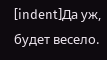[indent]Да уж, будет весело.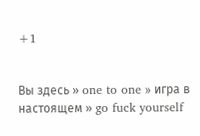+1


Вы здесь » one to one » игра в настоящем » go fuck yourself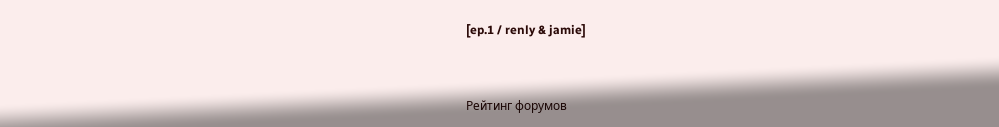[ep.1 / renly & jamie]


Рейтинг форумов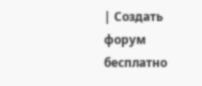| Создать форум бесплатно